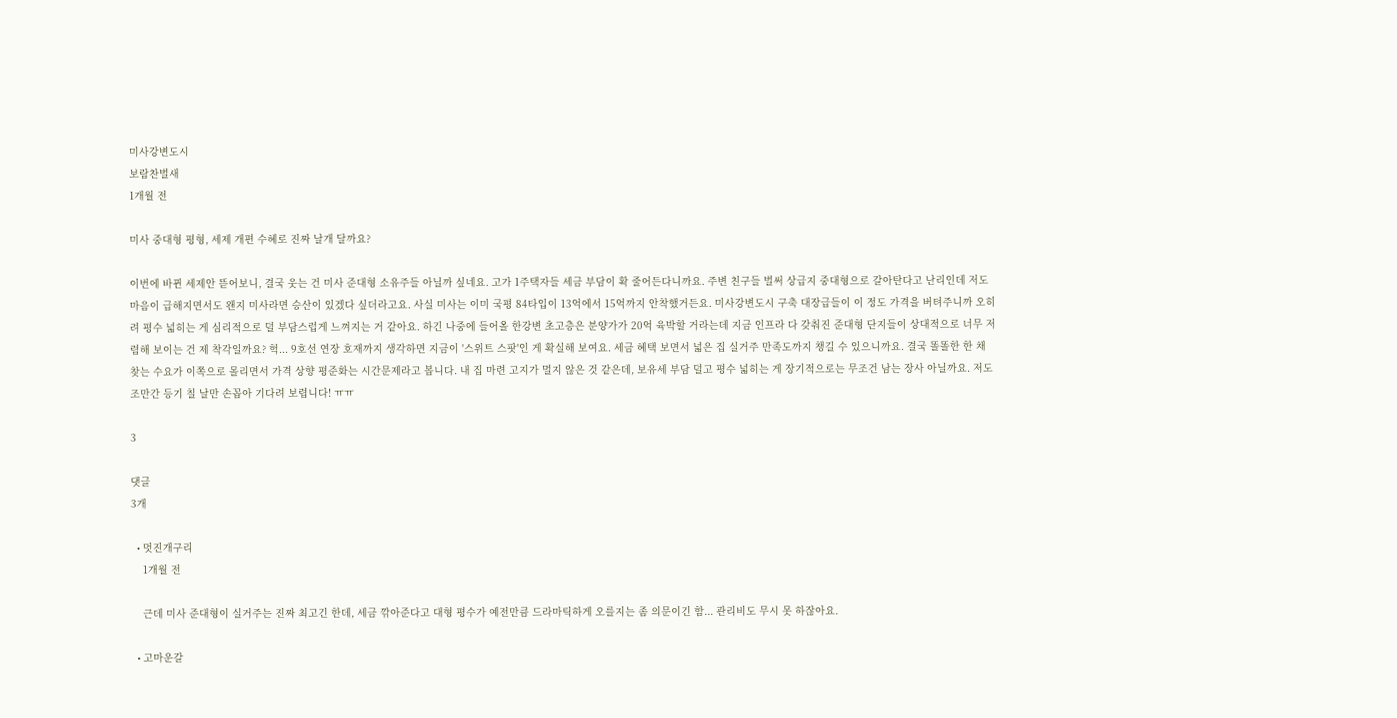미사강변도시
보람찬벌새
1개월 전

미사 중대형 평형, 세제 개편 수혜로 진짜 날개 달까요?

이번에 바뀐 세제안 뜯어보니, 결국 웃는 건 미사 준대형 소유주들 아닐까 싶네요. 고가 1주택자들 세금 부담이 확 줄어든다니까요. 주변 친구들 벌써 상급지 중대형으로 갈아탄다고 난리인데 저도 마음이 급해지면서도 왠지 미사라면 승산이 있겠다 싶더라고요. 사실 미사는 이미 국평 84타입이 13억에서 15억까지 안착했거든요. 미사강변도시 구축 대장급들이 이 정도 가격을 버텨주니까 오히려 평수 넓히는 게 심리적으로 덜 부담스럽게 느껴지는 거 같아요. 하긴 나중에 들어올 한강변 초고층은 분양가가 20억 육박할 거라는데 지금 인프라 다 갖춰진 준대형 단지들이 상대적으로 너무 저렴해 보이는 건 제 착각일까요? 헉... 9호선 연장 호재까지 생각하면 지금이 '스위트 스팟'인 게 확실해 보여요. 세금 혜택 보면서 넓은 집 실거주 만족도까지 챙길 수 있으니까요. 결국 똘똘한 한 채 찾는 수요가 이쪽으로 몰리면서 가격 상향 평준화는 시간문제라고 봅니다. 내 집 마련 고지가 멀지 않은 것 같은데, 보유세 부담 덜고 평수 넓히는 게 장기적으로는 무조건 남는 장사 아닐까요. 저도 조만간 등기 칠 날만 손꼽아 기다려 보렵니다! ㅠㅠ

3

댓글
3개

  • 멋진개구리
    1개월 전

    근데 미사 준대형이 실거주는 진짜 최고긴 한데, 세금 깎아준다고 대형 평수가 예전만큼 드라마틱하게 오를지는 좀 의문이긴 함... 관리비도 무시 못 하잖아요.

  • 고마운갈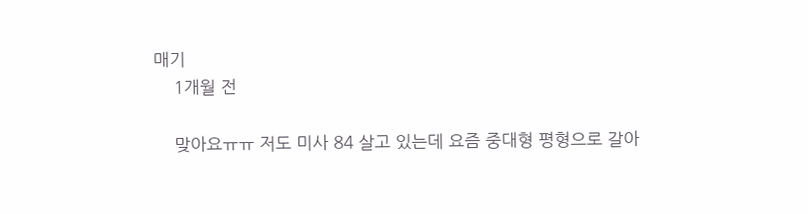매기
    1개월 전

    맞아요ㅠㅠ 저도 미사 84 살고 있는데 요즘 중대형 평형으로 갈아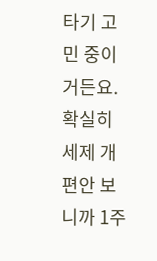타기 고민 중이거든요. 확실히 세제 개편안 보니까 1주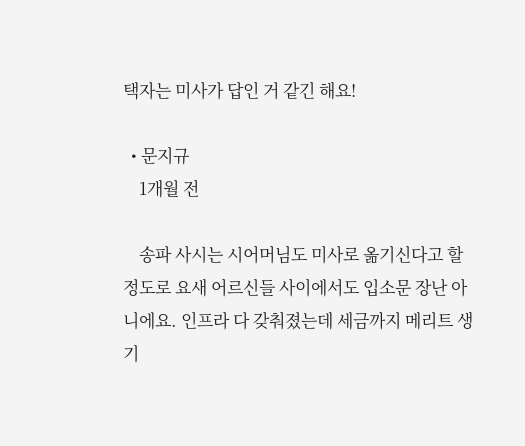택자는 미사가 답인 거 같긴 해요!

  • 문지규
    1개월 전

    송파 사시는 시어머님도 미사로 옮기신다고 할 정도로 요새 어르신들 사이에서도 입소문 장난 아니에요. 인프라 다 갖춰졌는데 세금까지 메리트 생기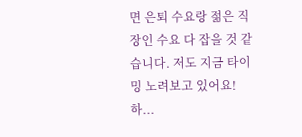면 은퇴 수요랑 젊은 직장인 수요 다 잡을 것 같습니다. 저도 지금 타이밍 노려보고 있어요! 하...